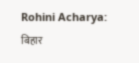Rohini Acharya: बिहार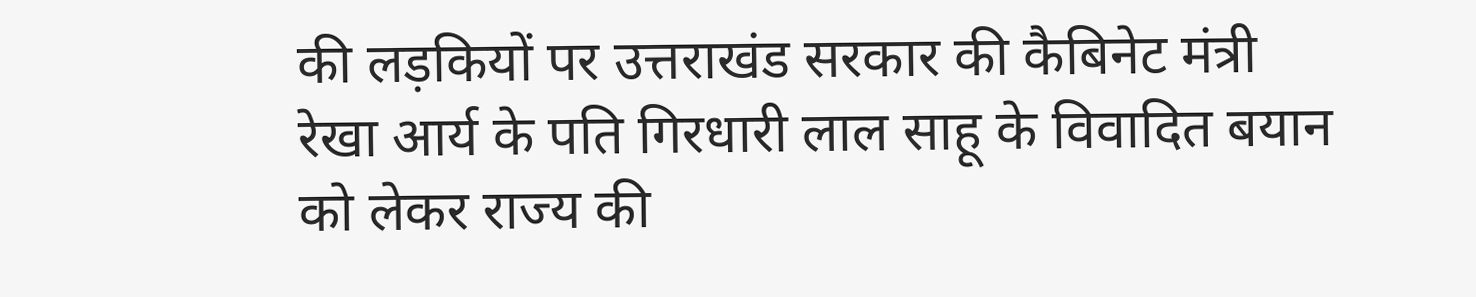की लड़कियों पर उत्तराखंड सरकार की कैबिनेट मंत्री रेखा आर्य के पति गिरधारी लाल साहू के विवादित बयान को लेकर राज्य की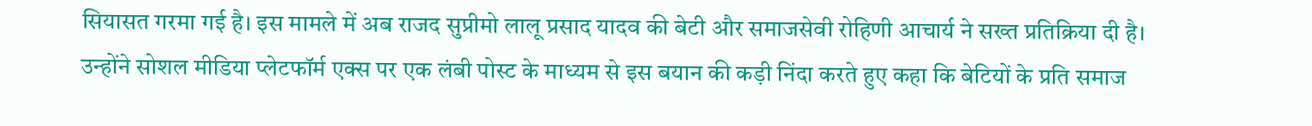सियासत गरमा गई है। इस मामले में अब राजद सुप्रीमो लालू प्रसाद यादव की बेटी और समाजसेवी रोहिणी आचार्य ने सख्त प्रतिक्रिया दी है। उन्होंने सोशल मीडिया प्लेटफॉर्म एक्स पर एक लंबी पोस्ट के माध्यम से इस बयान की कड़ी निंदा करते हुए कहा कि बेटियों के प्रति समाज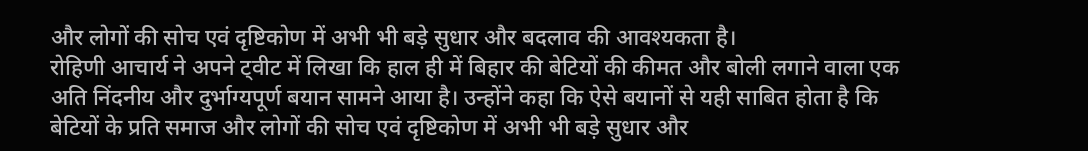और लोगों की सोच एवं दृष्टिकोण में अभी भी बड़े सुधार और बदलाव की आवश्यकता है।
रोहिणी आचार्य ने अपने ट्वीट में लिखा कि हाल ही में बिहार की बेटियों की कीमत और बोली लगाने वाला एक अति निंदनीय और दुर्भाग्यपूर्ण बयान सामने आया है। उन्होंने कहा कि ऐसे बयानों से यही साबित होता है कि बेटियों के प्रति समाज और लोगों की सोच एवं दृष्टिकोण में अभी भी बड़े सुधार और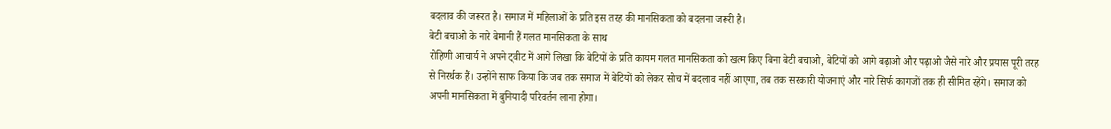बदलाव की जरूरत है। समाज में महिलाओं के प्रति इस तरह की मानसिकता को बदलना जरूरी है।
बेटी बचाओ के नारे बेमानी हैं गलत मानसिकता के साथ
रोहिणी आचार्य ने अपने ट्वीट में आगे लिखा कि बेटियों के प्रति कायम गलत मानसिकता को खत्म किए बिना बेटी बचाओ, बेटियों को आगे बढ़ाओ और पढ़ाओ जैसे नारे और प्रयास पूरी तरह से निरर्थक हैं। उन्होंने साफ किया कि जब तक समाज में बेटियों को लेकर सोच में बदलाव नहीं आएगा, तब तक सरकारी योजनाएं और नारे सिर्फ कागजों तक ही सीमित रहेंगे। समाज को अपनी मानसिकता में बुनियादी परिवर्तन लाना होगा।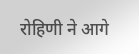रोहिणी ने आगे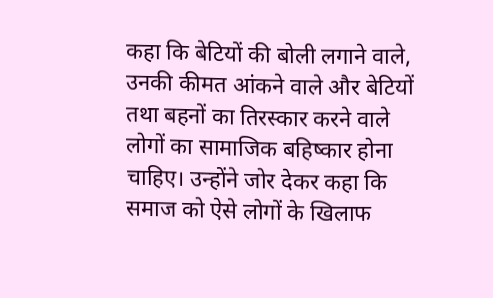कहा कि बेटियों की बोली लगाने वाले, उनकी कीमत आंकने वाले और बेटियों तथा बहनों का तिरस्कार करने वाले लोगों का सामाजिक बहिष्कार होना चाहिए। उन्होंने जोर देकर कहा कि समाज को ऐसे लोगों के खिलाफ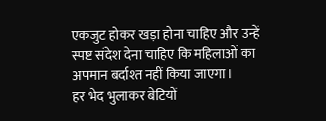एकजुट होकर खड़ा होना चाहिए और उन्हें स्पष्ट संदेश देना चाहिए कि महिलाओं का अपमान बर्दाश्त नहीं किया जाएगा।
हर भेद भुलाकर बेटियों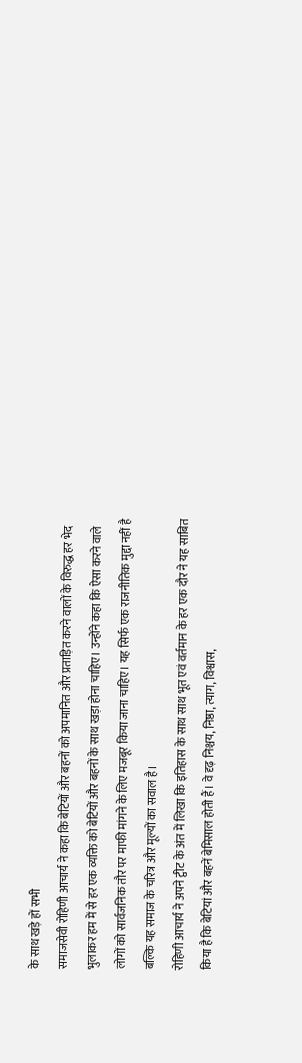के साथ खड़े हों सभी
समाजसेवी रोहिणी आचार्य ने कहा कि बेटियों और बहनों को अपमानित और प्रताड़ित करने वालों के विरुद्ध हर भेद भुलाकर हम में से हर एक व्यक्ति को बेटियों और बहनों के साथ खड़ा होना चाहिए। उन्होंने कहा कि ऐसा करने वाले लोगों को सार्वजनिक तौर पर माफी मांगने के लिए मजबूर किया जाना चाहिए। यह सिर्फ एक राजनीतिक मुद्दा नहीं है बल्कि यह समाज के चरित्र और मूल्यों का सवाल है।
रोहिणी आचार्य ने अपने ट्वीट के अंत में लिखा कि इतिहास के साथ साथ भूत एवं वर्तमान के हर एक दौर ने यह साबित किया है कि बेटियां और बहनें बेमिसाल होती हैं। वे दृढ़ निश्चय, निष्ठा, त्याग, विश्वास,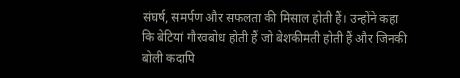संघर्ष, समर्पण और सफलता की मिसाल होती हैं। उन्होंने कहा कि बेटियां गौरवबोध होती हैं जो बेशकीमती होती हैं और जिनकी बोली कदापि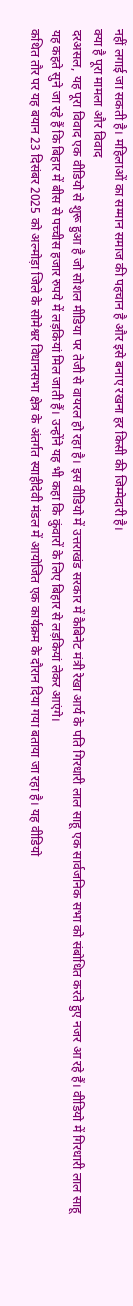नहीं लगाई जा सकती है। महिलाओं का सम्मान समाज की पहचान है और इसे बनाए रखना हर किसी की जिम्मेदारी है।
क्या है पूरा मामला और विवाद
दरअसल, यह पूरा विवाद एक वीडियो से शुरू हुआ है जो सोशल मीडिया पर तेजी से वायरल हो रहा है। इस वीडियो में उत्तराखंड सरकार में कैबिनेट मंत्री रेखा आर्य के पति गिरधारी लाल साहू एक सार्वजनिक सभा को संबोधित करते हुए नजर आ रहे हैं। वीडियो में गिरधारी लाल साहू यह कहते सुने जा रहे हैं कि बिहार में बीस से पच्चीस हजार रुपये में लड़कियां मिल जाती हैं। उन्होंने यह भी कहा कि कुंवारों के लिए बिहार से लड़कियां लेकर आएंगे।
कथित तौर पर यह बयान 23 दिसंबर 2025 को अल्मोड़ा जिले के सोमेश्वर विधानसभा क्षेत्र के अंतर्गत स्याहीदेवी मंडल में आयोजित एक कार्यक्रम के दौरान दिया गया बताया जा रहा है। यह वीडियो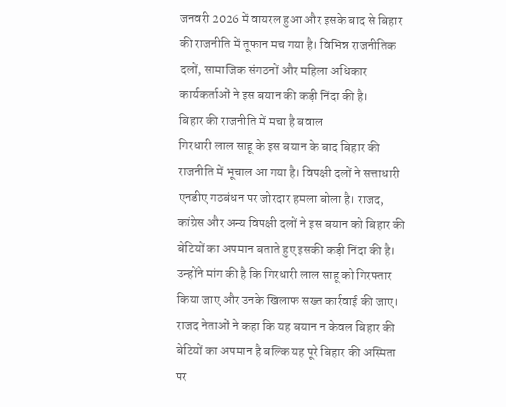जनवरी 2026 में वायरल हुआ और इसके बाद से बिहार की राजनीति में तूफान मच गया है। विभिन्न राजनीतिक दलों, सामाजिक संगठनों और महिला अधिकार कार्यकर्ताओं ने इस बयान की कड़ी निंदा की है।
बिहार की राजनीति में मचा है बवाल
गिरधारी लाल साहू के इस बयान के बाद बिहार की राजनीति में भूचाल आ गया है। विपक्षी दलों ने सत्ताधारी एनडीए गठबंधन पर जोरदार हमला बोला है। राजद, कांग्रेस और अन्य विपक्षी दलों ने इस बयान को बिहार की बेटियों का अपमान बताते हुए इसकी कड़ी निंदा की है। उन्होंने मांग की है कि गिरधारी लाल साहू को गिरफ्तार किया जाए और उनके खिलाफ सख्त कार्रवाई की जाए।
राजद नेताओं ने कहा कि यह बयान न केवल बिहार की बेटियों का अपमान है बल्कि यह पूरे बिहार की अस्मिता पर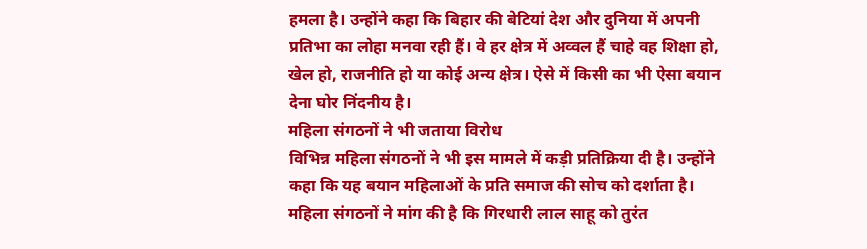हमला है। उन्होंने कहा कि बिहार की बेटियां देश और दुनिया में अपनी प्रतिभा का लोहा मनवा रही हैं। वे हर क्षेत्र में अव्वल हैं चाहे वह शिक्षा हो, खेल हो, राजनीति हो या कोई अन्य क्षेत्र। ऐसे में किसी का भी ऐसा बयान देना घोर निंदनीय है।
महिला संगठनों ने भी जताया विरोध
विभिन्न महिला संगठनों ने भी इस मामले में कड़ी प्रतिक्रिया दी है। उन्होंने कहा कि यह बयान महिलाओं के प्रति समाज की सोच को दर्शाता है। महिला संगठनों ने मांग की है कि गिरधारी लाल साहू को तुरंत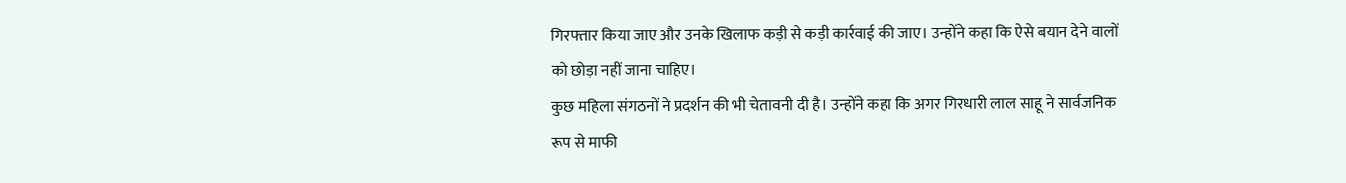गिरफ्तार किया जाए और उनके खिलाफ कड़ी से कड़ी कार्रवाई की जाए। उन्होंने कहा कि ऐसे बयान देने वालों को छोड़ा नहीं जाना चाहिए।
कुछ महिला संगठनों ने प्रदर्शन की भी चेतावनी दी है। उन्होंने कहा कि अगर गिरधारी लाल साहू ने सार्वजनिक रूप से माफी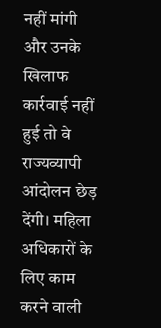नहीं मांगी और उनके खिलाफ कार्रवाई नहीं हुई तो वे राज्यव्यापी आंदोलन छेड़ देंगी। महिला अधिकारों के लिए काम करने वाली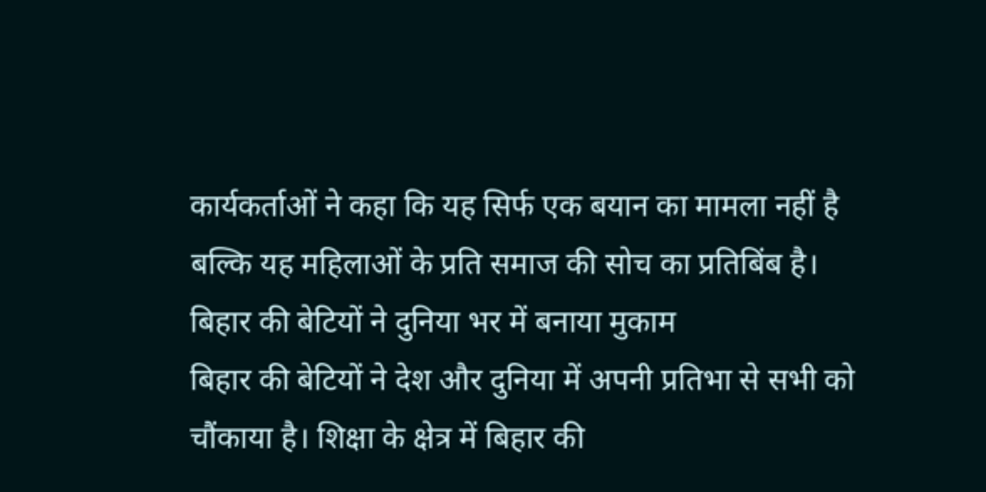कार्यकर्ताओं ने कहा कि यह सिर्फ एक बयान का मामला नहीं है बल्कि यह महिलाओं के प्रति समाज की सोच का प्रतिबिंब है।
बिहार की बेटियों ने दुनिया भर में बनाया मुकाम
बिहार की बेटियों ने देश और दुनिया में अपनी प्रतिभा से सभी को चौंकाया है। शिक्षा के क्षेत्र में बिहार की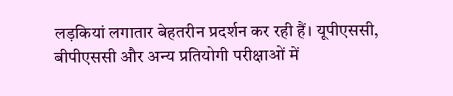लड़कियां लगातार बेहतरीन प्रदर्शन कर रही हैं। यूपीएससी, बीपीएससी और अन्य प्रतियोगी परीक्षाओं में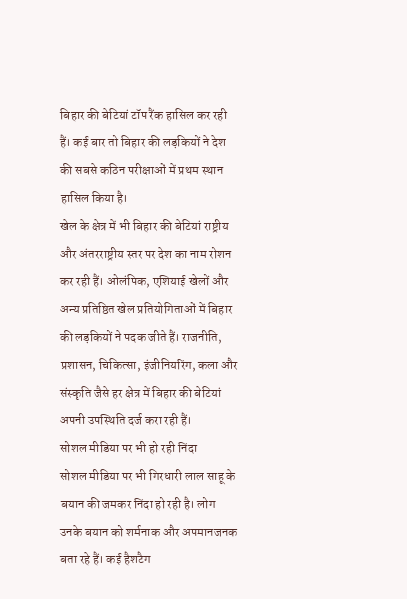बिहार की बेटियां टॉप रैंक हासिल कर रही हैं। कई बार तो बिहार की लड़कियों ने देश की सबसे कठिन परीक्षाओं में प्रथम स्थान हासिल किया है।
खेल के क्षेत्र में भी बिहार की बेटियां राष्ट्रीय और अंतरराष्ट्रीय स्तर पर देश का नाम रोशन कर रही हैं। ओलंपिक, एशियाई खेलों और अन्य प्रतिष्ठित खेल प्रतियोगिताओं में बिहार की लड़कियों ने पदक जीते हैं। राजनीति, प्रशासन, चिकित्सा, इंजीनियरिंग, कला और संस्कृति जैसे हर क्षेत्र में बिहार की बेटियां अपनी उपस्थिति दर्ज करा रही हैं।
सोशल मीडिया पर भी हो रही निंदा
सोशल मीडिया पर भी गिरधारी लाल साहू के बयान की जमकर निंदा हो रही है। लोग उनके बयान को शर्मनाक और अपमानजनक बता रहे हैं। कई हैशटैग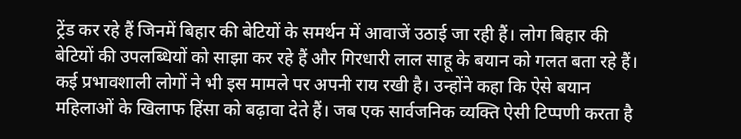ट्रेंड कर रहे हैं जिनमें बिहार की बेटियों के समर्थन में आवाजें उठाई जा रही हैं। लोग बिहार की बेटियों की उपलब्धियों को साझा कर रहे हैं और गिरधारी लाल साहू के बयान को गलत बता रहे हैं।
कई प्रभावशाली लोगों ने भी इस मामले पर अपनी राय रखी है। उन्होंने कहा कि ऐसे बयान महिलाओं के खिलाफ हिंसा को बढ़ावा देते हैं। जब एक सार्वजनिक व्यक्ति ऐसी टिप्पणी करता है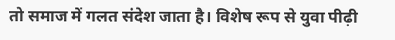तो समाज में गलत संदेश जाता है। विशेष रूप से युवा पीढ़ी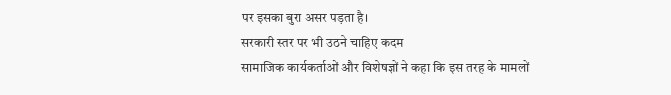पर इसका बुरा असर पड़ता है।
सरकारी स्तर पर भी उठने चाहिए कदम
सामाजिक कार्यकर्ताओं और विशेषज्ञों ने कहा कि इस तरह के मामलों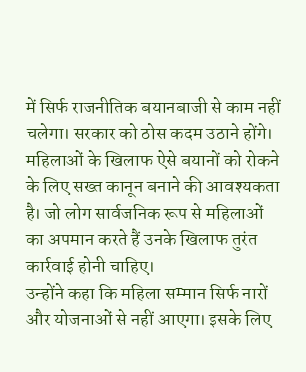में सिर्फ राजनीतिक बयानबाजी से काम नहीं चलेगा। सरकार को ठोस कदम उठाने होंगे। महिलाओं के खिलाफ ऐसे बयानों को रोकने के लिए सख्त कानून बनाने की आवश्यकता है। जो लोग सार्वजनिक रूप से महिलाओं का अपमान करते हैं उनके खिलाफ तुरंत कार्रवाई होनी चाहिए।
उन्होंने कहा कि महिला सम्मान सिर्फ नारों और योजनाओं से नहीं आएगा। इसके लिए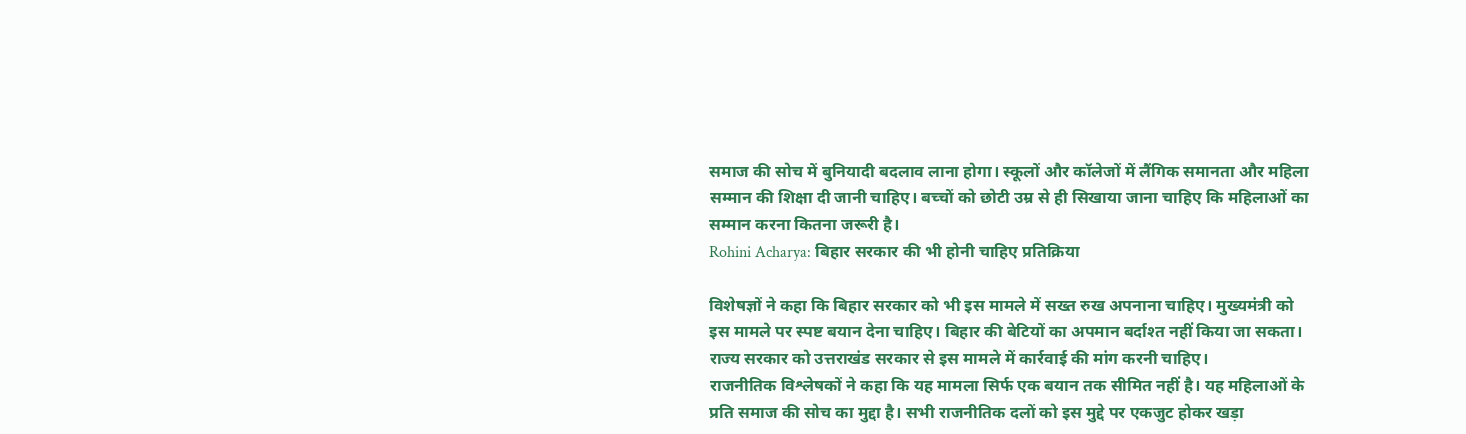समाज की सोच में बुनियादी बदलाव लाना होगा। स्कूलों और कॉलेजों में लैंगिक समानता और महिला सम्मान की शिक्षा दी जानी चाहिए। बच्चों को छोटी उम्र से ही सिखाया जाना चाहिए कि महिलाओं का सम्मान करना कितना जरूरी है।
Rohini Acharya: बिहार सरकार की भी होनी चाहिए प्रतिक्रिया

विशेषज्ञों ने कहा कि बिहार सरकार को भी इस मामले में सख्त रुख अपनाना चाहिए। मुख्यमंत्री को इस मामले पर स्पष्ट बयान देना चाहिए। बिहार की बेटियों का अपमान बर्दाश्त नहीं किया जा सकता। राज्य सरकार को उत्तराखंड सरकार से इस मामले में कार्रवाई की मांग करनी चाहिए।
राजनीतिक विश्लेषकों ने कहा कि यह मामला सिर्फ एक बयान तक सीमित नहीं है। यह महिलाओं के प्रति समाज की सोच का मुद्दा है। सभी राजनीतिक दलों को इस मुद्दे पर एकजुट होकर खड़ा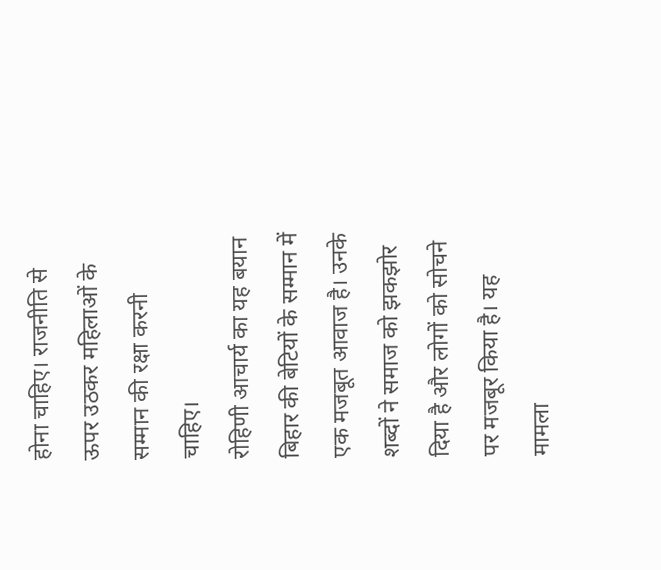होना चाहिए। राजनीति से ऊपर उठकर महिलाओं के सम्मान की रक्षा करनी चाहिए।
रोहिणी आचार्य का यह बयान बिहार की बेटियों के सम्मान में एक मजबूत आवाज है। उनके शब्दों ने समाज को झकझोर दिया है और लोगों को सोचने पर मजबूर किया है। यह मामला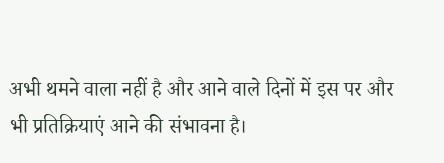अभी थमने वाला नहीं है और आने वाले दिनों में इस पर और भी प्रतिक्रियाएं आने की संभावना है।